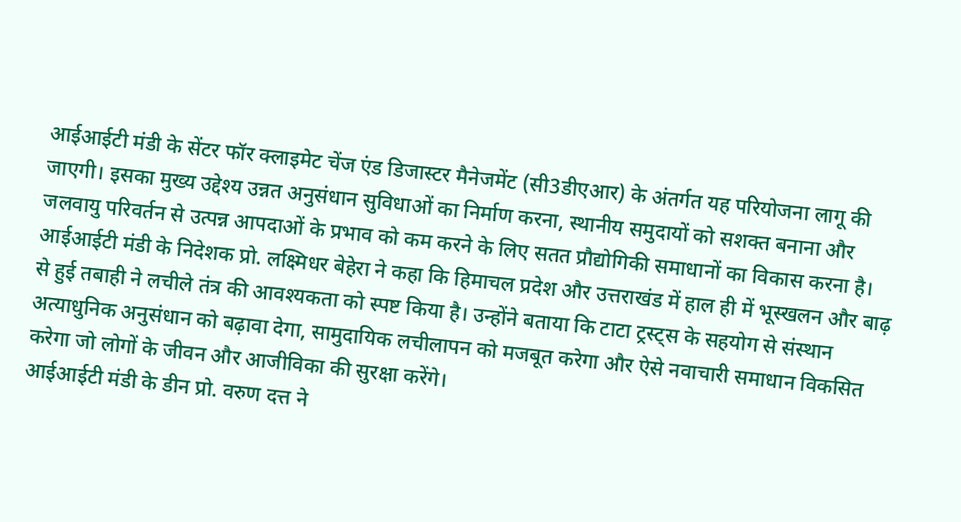आईआईटी मंडी के सेंटर फॉर क्लाइमेट चेंज एंड डिजास्टर मैनेजमेंट (सी3डीएआर) के अंतर्गत यह परियोजना लागू की जाएगी। इसका मुख्य उद्देश्य उन्नत अनुसंधान सुविधाओं का निर्माण करना, स्थानीय समुदायों को सशक्त बनाना और जलवायु परिवर्तन से उत्पन्न आपदाओं के प्रभाव को कम करने के लिए सतत प्रौद्योगिकी समाधानों का विकास करना है।
आईआईटी मंडी के निदेशक प्रो. लक्ष्मिधर बेहेरा ने कहा कि हिमाचल प्रदेश और उत्तराखंड में हाल ही में भूस्खलन और बाढ़ से हुई तबाही ने लचीले तंत्र की आवश्यकता को स्पष्ट किया है। उन्होंने बताया कि टाटा ट्रस्ट्स के सहयोग से संस्थान अत्याधुनिक अनुसंधान को बढ़ावा देगा, सामुदायिक लचीलापन को मजबूत करेगा और ऐसे नवाचारी समाधान विकसित करेगा जो लोगों के जीवन और आजीविका की सुरक्षा करेंगे।
आईआईटी मंडी के डीन प्रो. वरुण दत्त ने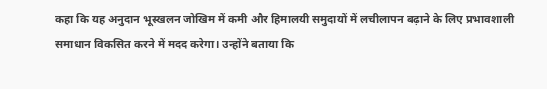कहा कि यह अनुदान भूस्खलन जोखिम में कमी और हिमालयी समुदायों में लचीलापन बढ़ाने के लिए प्रभावशाली समाधान विकसित करने में मदद करेगा। उन्होंने बताया कि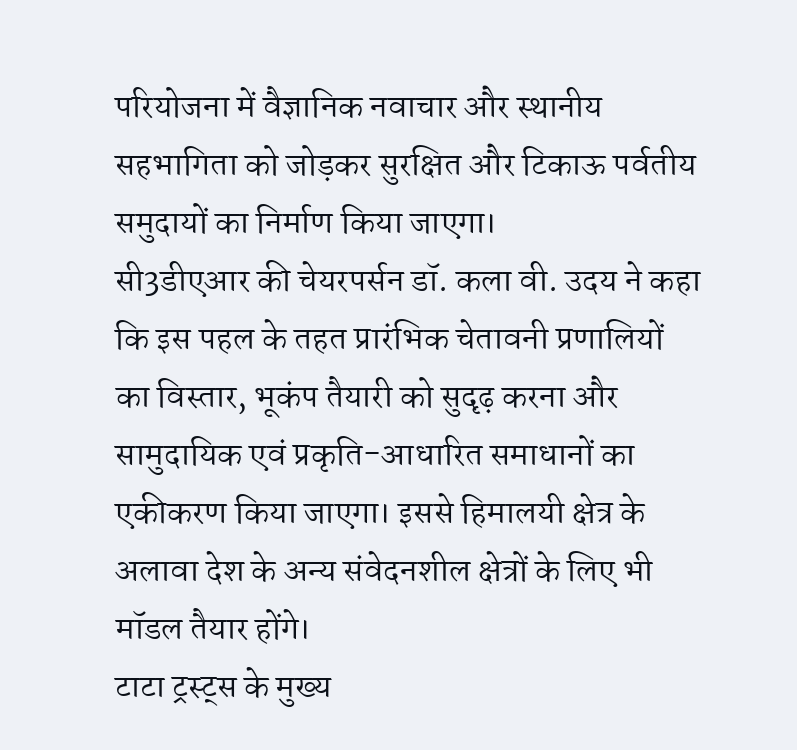परियोजना में वैज्ञानिक नवाचार और स्थानीय सहभागिता को जोड़कर सुरक्षित और टिकाऊ पर्वतीय समुदायों का निर्माण किया जाएगा।
सी3डीएआर की चेयरपर्सन डॉ. कला वी. उदय ने कहा कि इस पहल के तहत प्रारंभिक चेतावनी प्रणालियों का विस्तार, भूकंप तैयारी को सुदृढ़ करना और सामुदायिक एवं प्रकृति-आधारित समाधानों का एकीकरण किया जाएगा। इससे हिमालयी क्षेत्र के अलावा देश के अन्य संवेदनशील क्षेत्रों के लिए भी मॉडल तैयार होंगे।
टाटा ट्रस्ट्स के मुख्य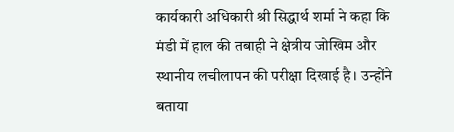कार्यकारी अधिकारी श्री सिद्धार्थ शर्मा ने कहा कि मंडी में हाल की तबाही ने क्षेत्रीय जोखिम और स्थानीय लचीलापन की परीक्षा दिखाई है। उन्होंने बताया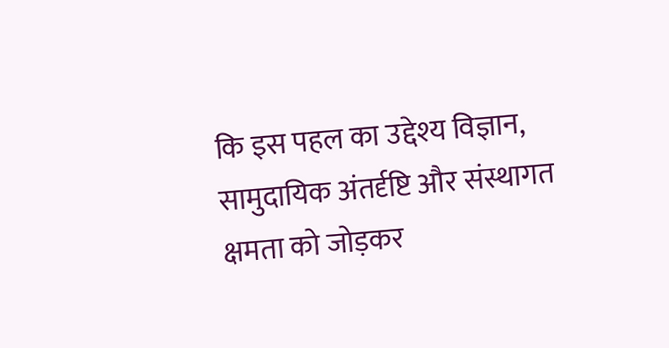कि इस पहल का उद्देश्य विज्ञान, सामुदायिक अंतर्दृष्टि और संस्थागत क्षमता को जोड़कर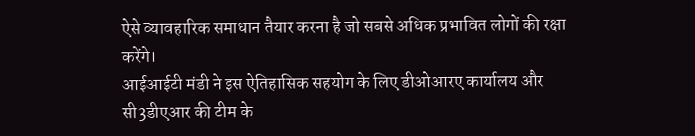ऐसे व्यावहारिक समाधान तैयार करना है जो सबसे अधिक प्रभावित लोगों की रक्षा करेंगे।
आईआईटी मंडी ने इस ऐतिहासिक सहयोग के लिए डीओआरए कार्यालय और सी3डीएआर की टीम के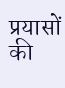प्रयासों की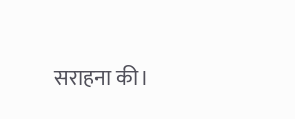सराहना की।